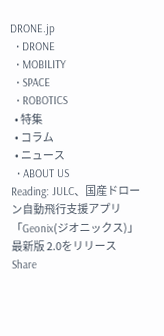DRONE.jp
  • DRONE
  • MOBILITY
  • SPACE
  • ROBOTICS
  • 特集
  • コラム
  • ニュース
  • ABOUT US
Reading: JULC、国産ドローン自動飛行支援アプリ「Geonix(ジオニックス)」最新版 2.0をリリース
Share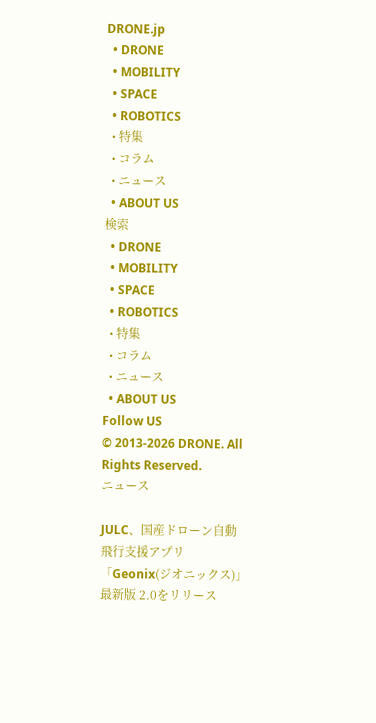DRONE.jp
  • DRONE
  • MOBILITY
  • SPACE
  • ROBOTICS
  • 特集
  • コラム
  • ニュース
  • ABOUT US
検索
  • DRONE
  • MOBILITY
  • SPACE
  • ROBOTICS
  • 特集
  • コラム
  • ニュース
  • ABOUT US
Follow US
© 2013-2026 DRONE. All Rights Reserved.
ニュース

JULC、国産ドローン自動飛行支援アプリ「Geonix(ジオニックス)」最新版 2.0をリリース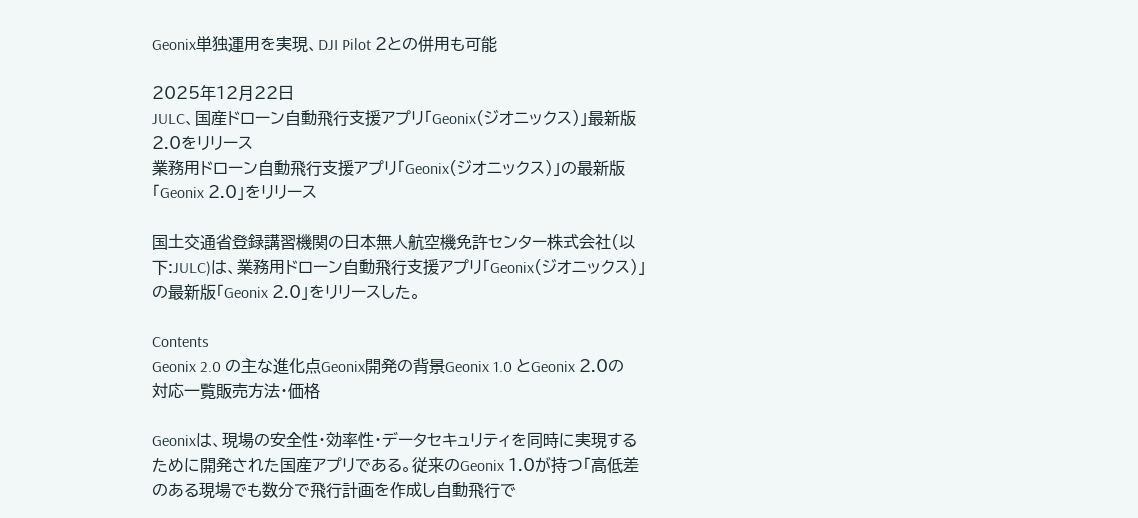Geonix単独運用を実現、DJI Pilot 2との併用も可能

2025年12月22日
JULC、国産ドローン自動飛行支援アプリ「Geonix(ジオニックス)」最新版 2.0をリリース
業務用ドローン自動飛行支援アプリ「Geonix(ジオニックス)」の最新版「Geonix 2.0」をリリース

国土交通省登録講習機関の日本無人航空機免許センター株式会社(以下:JULC)は、業務用ドローン自動飛行支援アプリ「Geonix(ジオニックス)」の最新版「Geonix 2.0」をリリースした。

Contents
Geonix 2.0 の主な進化点Geonix開発の背景Geonix 1.0 とGeonix 2.0の対応一覧販売方法・価格

Geonixは、現場の安全性・効率性・データセキュリティを同時に実現するために開発された国産アプリである。従来のGeonix 1.0が持つ「高低差のある現場でも数分で飛行計画を作成し自動飛行で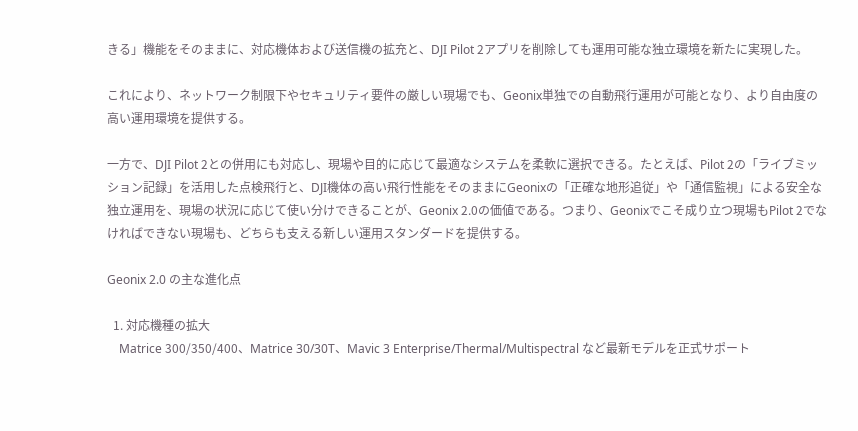きる」機能をそのままに、対応機体および送信機の拡充と、DJI Pilot 2アプリを削除しても運用可能な独立環境を新たに実現した。

これにより、ネットワーク制限下やセキュリティ要件の厳しい現場でも、Geonix単独での自動飛行運用が可能となり、より自由度の高い運用環境を提供する。

一方で、DJI Pilot 2との併用にも対応し、現場や目的に応じて最適なシステムを柔軟に選択できる。たとえば、Pilot 2の「ライブミッション記録」を活用した点検飛行と、DJI機体の高い飛行性能をそのままにGeonixの「正確な地形追従」や「通信監視」による安全な独立運用を、現場の状況に応じて使い分けできることが、Geonix 2.0の価値である。つまり、Geonixでこそ成り立つ現場もPilot 2でなければできない現場も、どちらも支える新しい運用スタンダードを提供する。

Geonix 2.0 の主な進化点

  1. 対応機種の拡大
    Matrice 300/350/400、Matrice 30/30T、Mavic 3 Enterprise/Thermal/Multispectral など最新モデルを正式サポート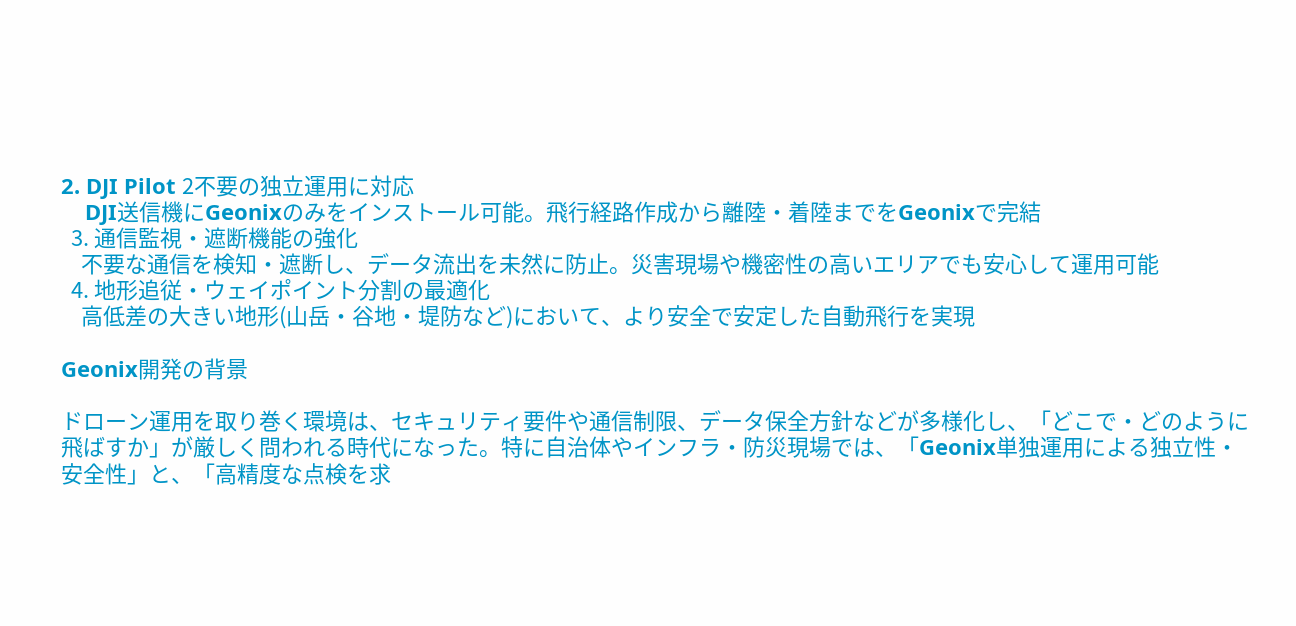2. DJI Pilot 2不要の独立運用に対応
    DJI送信機にGeonixのみをインストール可能。飛行経路作成から離陸・着陸までをGeonixで完結
  3. 通信監視・遮断機能の強化
    不要な通信を検知・遮断し、データ流出を未然に防止。災害現場や機密性の高いエリアでも安心して運用可能
  4. 地形追従・ウェイポイント分割の最適化
    高低差の大きい地形(山岳・谷地・堤防など)において、より安全で安定した自動飛行を実現

Geonix開発の背景

ドローン運用を取り巻く環境は、セキュリティ要件や通信制限、データ保全方針などが多様化し、「どこで・どのように飛ばすか」が厳しく問われる時代になった。特に自治体やインフラ・防災現場では、「Geonix単独運用による独立性・安全性」と、「高精度な点検を求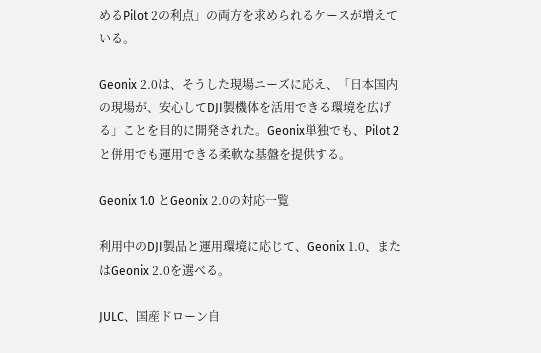めるPilot 2の利点」の両方を求められるケースが増えている。

Geonix 2.0は、そうした現場ニーズに応え、「日本国内の現場が、安心してDJI製機体を活用できる環境を広げる」ことを目的に開発された。Geonix単独でも、Pilot 2と併用でも運用できる柔軟な基盤を提供する。

Geonix 1.0 とGeonix 2.0の対応一覧

利用中のDJI製品と運用環境に応じて、Geonix 1.0、またはGeonix 2.0を選べる。

JULC、国産ドローン自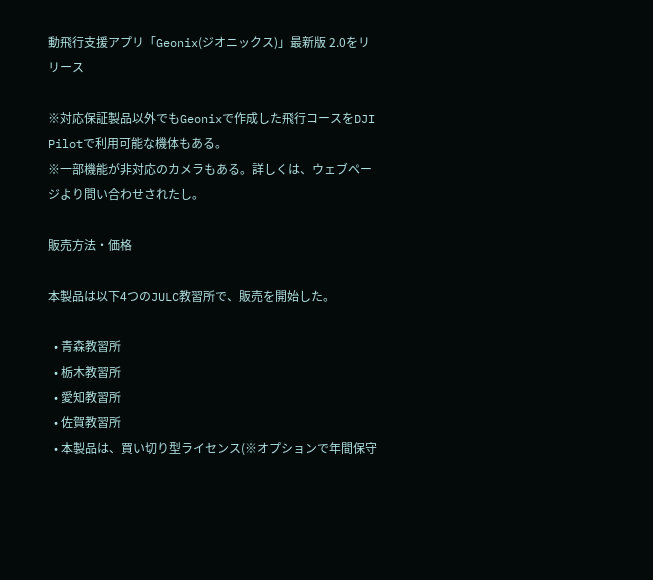動飛行支援アプリ「Geonix(ジオニックス)」最新版 2.0をリリース

※対応保証製品以外でもGeonixで作成した飛行コースをDJI Pilotで利用可能な機体もある。
※一部機能が非対応のカメラもある。詳しくは、ウェブページより問い合わせされたし。

販売方法・価格

本製品は以下4つのJULC教習所で、販売を開始した。

  • 青森教習所
  • 栃木教習所
  • 愛知教習所
  • 佐賀教習所
  • 本製品は、買い切り型ライセンス(※オプションで年間保守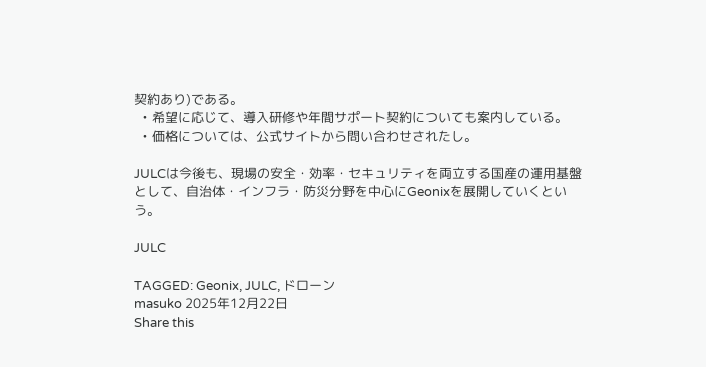契約あり)である。
  • 希望に応じて、導入研修や年間サポート契約についても案内している。
  • 価格については、公式サイトから問い合わせされたし。

JULCは今後も、現場の安全・効率・セキュリティを両立する国産の運用基盤として、自治体・インフラ・防災分野を中心にGeonixを展開していくという。

JULC

TAGGED: Geonix, JULC, ドローン
masuko 2025年12月22日
Share this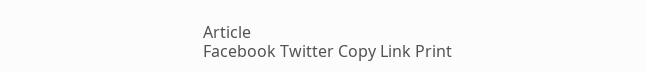Article
Facebook Twitter Copy Link Print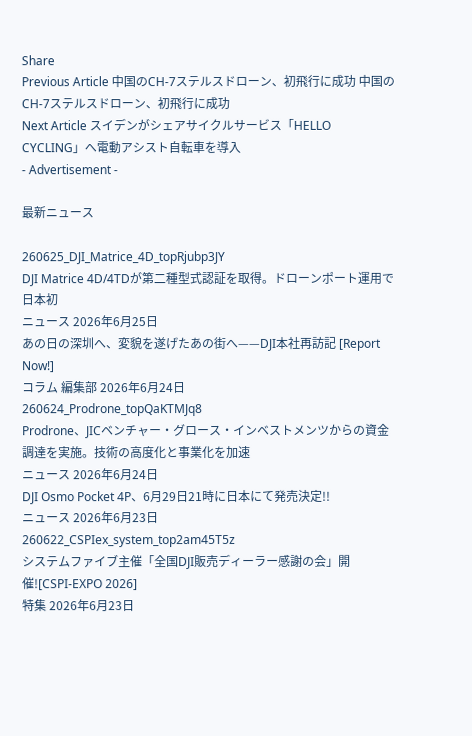Share
Previous Article 中国のCH-7ステルスドローン、初飛行に成功 中国のCH-7ステルスドローン、初飛行に成功
Next Article スイデンがシェアサイクルサービス「HELLO CYCLING」へ電動アシスト自転車を導入
- Advertisement -

最新ニュース

260625_DJI_Matrice_4D_topRjubp3JY
DJI Matrice 4D/4TDが第二種型式認証を取得。ドローンポート運用で日本初
ニュース 2026年6月25日
あの日の深圳へ、変貌を遂げたあの街へ——DJI本社再訪記 [Report Now!]
コラム 編集部 2026年6月24日
260624_Prodrone_topQaKTMJq8
Prodrone、JICベンチャー・グロース・インベストメンツからの資金調達を実施。技術の高度化と事業化を加速
ニュース 2026年6月24日
DJI Osmo Pocket 4P、6月29日21時に日本にて発売決定!!
ニュース 2026年6月23日
260622_CSPIex_system_top2am45T5z
システムファイブ主催「全国DJI販売ディーラー感謝の会」開催![CSPI-EXPO 2026]
特集 2026年6月23日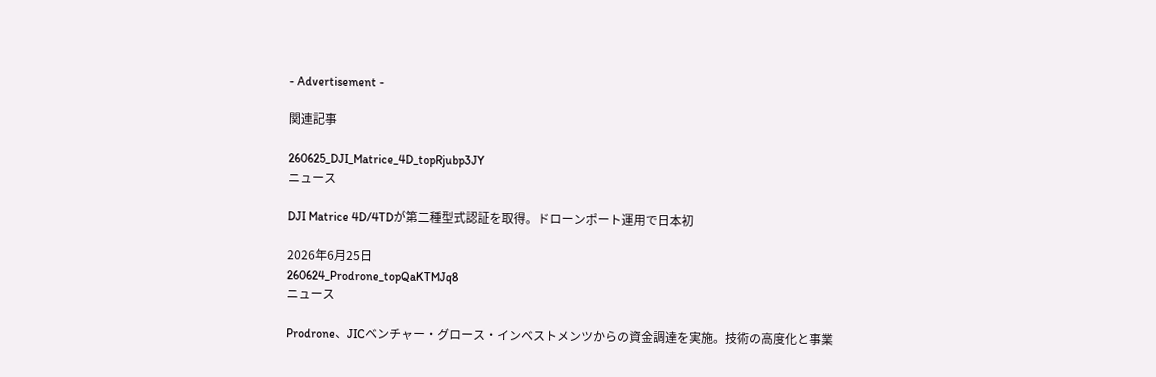- Advertisement -

関連記事

260625_DJI_Matrice_4D_topRjubp3JY
ニュース

DJI Matrice 4D/4TDが第二種型式認証を取得。ドローンポート運用で日本初

2026年6月25日
260624_Prodrone_topQaKTMJq8
ニュース

Prodrone、JICベンチャー・グロース・インベストメンツからの資金調達を実施。技術の高度化と事業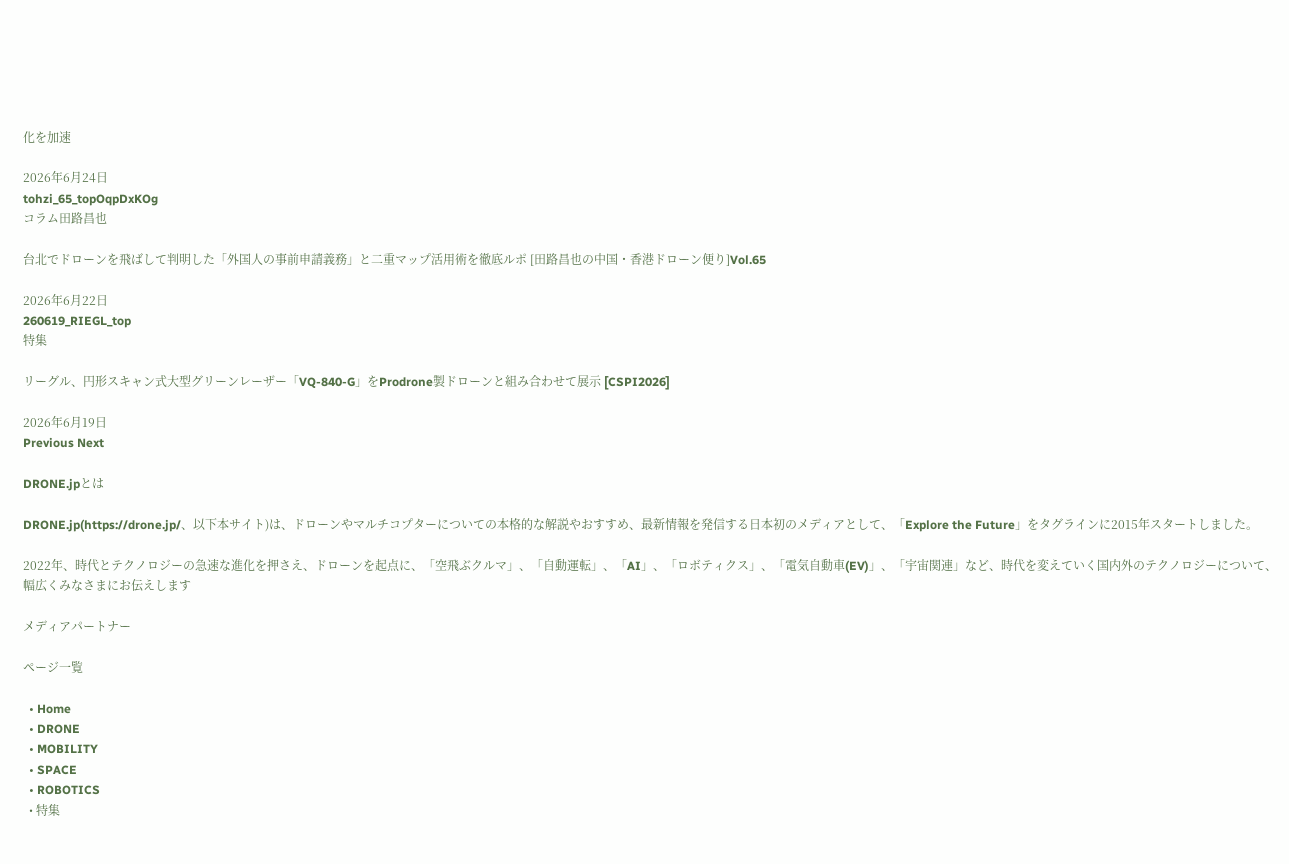化を加速

2026年6月24日
tohzi_65_topOqpDxKOg
コラム田路昌也

台北でドローンを飛ばして判明した「外国人の事前申請義務」と二重マップ活用術を徹底ルポ [田路昌也の中国・香港ドローン便り]Vol.65

2026年6月22日
260619_RIEGL_top
特集

リーグル、円形スキャン式大型グリーンレーザー「VQ-840-G」をProdrone製ドローンと組み合わせて展示 [CSPI2026]

2026年6月19日
Previous Next

DRONE.jpとは

DRONE.jp(https://drone.jp/、以下本サイト)は、ドローンやマルチコプターについての本格的な解説やおすすめ、最新情報を発信する日本初のメディアとして、「Explore the Future」をタグラインに2015年スタートしました。

2022年、時代とテクノロジーの急速な進化を押さえ、ドローンを起点に、「空飛ぶクルマ」、「自動運転」、「AI」、「ロボティクス」、「電気自動車(EV)」、「宇宙関連」など、時代を変えていく国内外のテクノロジーについて、幅広くみなさまにお伝えします

メディアパートナー

ページ一覧

  • Home
  • DRONE
  • MOBILITY
  • SPACE
  • ROBOTICS
  • 特集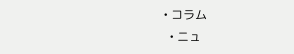• コラム
  • ニュ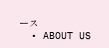ース
  • ABOUT US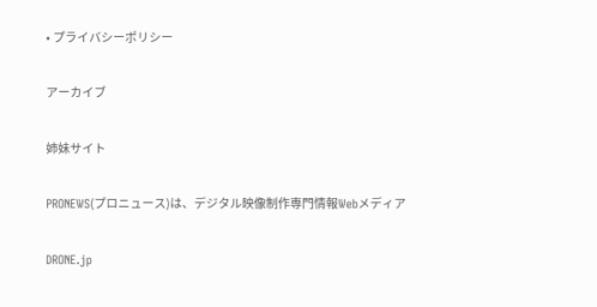• プライバシーポリシー

アーカイブ

姉妹サイト

PRONEWS(プロニュース)は、デジタル映像制作専門情報Webメディア

DRONE.jp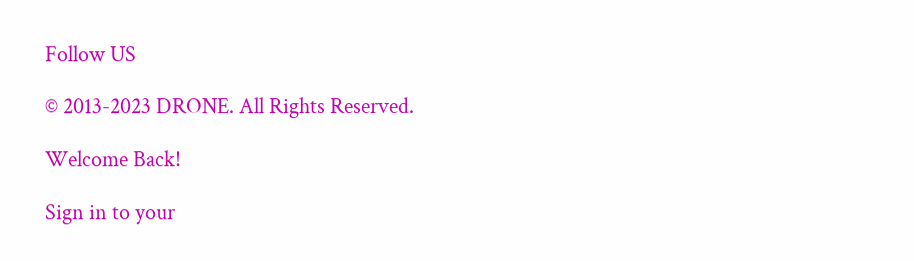Follow US

© 2013-2023 DRONE. All Rights Reserved.

Welcome Back!

Sign in to your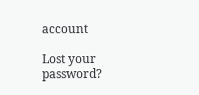account

Lost your password?